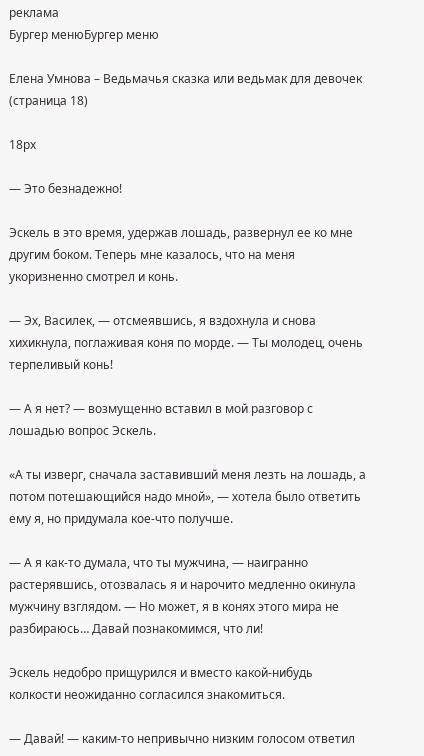реклама
Бургер менюБургер меню

Елена Умнова – Ведьмачья сказка или ведьмак для девочек (страница 18)

18px

— Это безнадежно!

Эскель в это время, удержав лошадь, развернул ее ко мне другим боком. Теперь мне казалось, что на меня укоризненно смотрел и конь.

— Эх, Василек, — отсмеявшись, я вздохнула и снова хихикнула, поглаживая коня по морде. — Ты молодец, очень терпеливый конь!

— А я нет? — возмущенно вставил в мой разговор с лошадью вопрос Эскель.

«А ты изверг, сначала заставивший меня лезть на лошадь, а потом потешающийся надо мной», — хотела было ответить ему я, но придумала кое-что получше.

— А я как-то думала, что ты мужчина, — наигранно растерявшись, отозвалась я и нарочито медленно окинула мужчину взглядом. — Но может, я в конях этого мира не разбираюсь… Давай познакомимся, что ли!

Эскель недобро прищурился и вместо какой-нибудь колкости неожиданно согласился знакомиться.

— Давай! — каким-то непривычно низким голосом ответил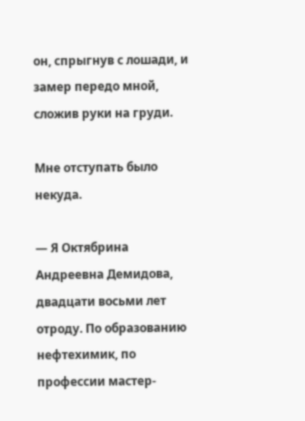он, спрыгнув с лошади, и замер передо мной, сложив руки на груди.

Мне отступать было некуда.

— Я Октябрина Андреевна Демидова, двадцати восьми лет отроду. По образованию нефтехимик, по профессии мастер-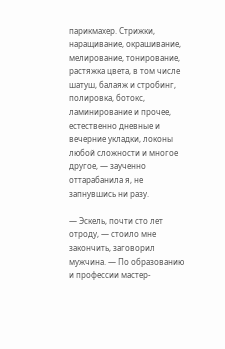парикмахер. Стрижки, наращивание, окрашивание, мелирование, тонирование, растяжка цвета, в том числе шатуш, балаяж и стробинг, полировка, ботокс, ламинирование и прочее, естественно дневные и вечерние укладки, локоны любой сложности и многое другое, — заученно оттарабанила я, не запнувшись ни разу.

— Эскель, почти сто лет отроду, — стоило мне закончить, заговорил мужчина. — По образованию и профессии мастер-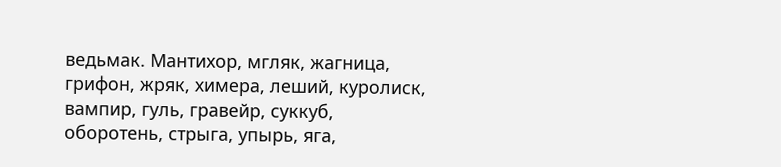ведьмак. Мантихор, мгляк, жагница, грифон, жряк, химера, леший, куролиск, вампир, гуль, гравейр, суккуб, оборотень, стрыга, упырь, яга,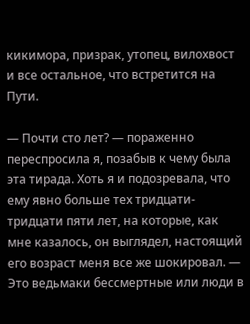кикимора, призрак, утопец, вилохвост и все остальное, что встретится на Пути.

— Почти сто лет? — пораженно переспросила я, позабыв к чему была эта тирада. Хоть я и подозревала, что ему явно больше тех тридцати-тридцати пяти лет, на которые, как мне казалось, он выглядел, настоящий его возраст меня все же шокировал. — Это ведьмаки бессмертные или люди в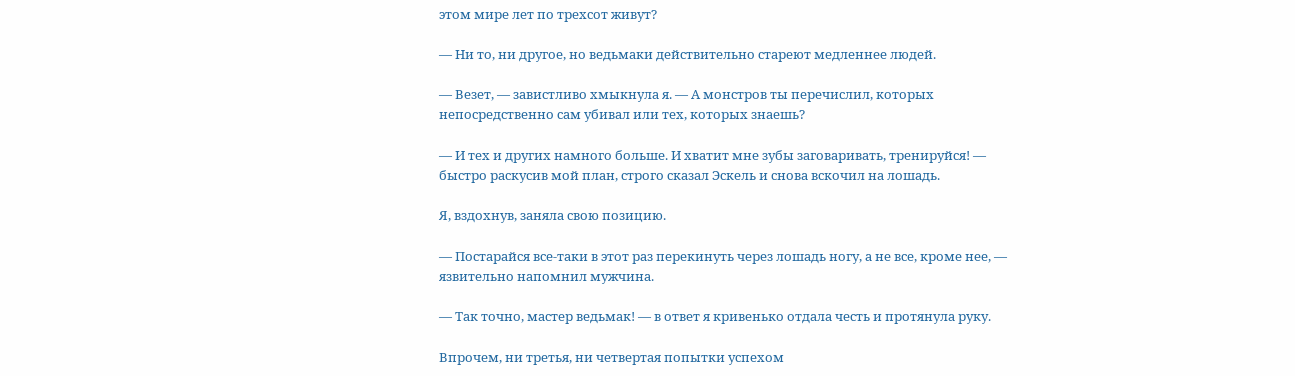этом мире лет по трехсот живут?

— Ни то, ни другое, но ведьмаки действительно стареют медленнее людей.

— Везет, — завистливо хмыкнула я. — А монстров ты перечислил, которых непосредственно сам убивал или тех, которых знаешь?

— И тех и других намного больше. И хватит мне зубы заговаривать, тренируйся! — быстро раскусив мой план, строго сказал Эскель и снова вскочил на лошадь.

Я, вздохнув, заняла свою позицию.

— Постарайся все-таки в этот раз перекинуть через лошадь ногу, а не все, кроме нее, — язвительно напомнил мужчина.

— Так точно, мастер ведьмак! — в ответ я кривенько отдала честь и протянула руку.

Впрочем, ни третья, ни четвертая попытки успехом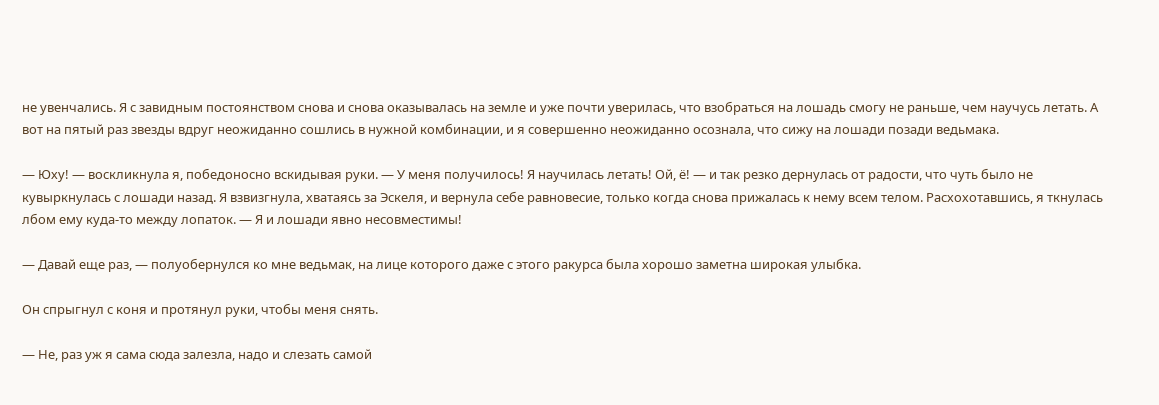не увенчались. Я с завидным постоянством снова и снова оказывалась на земле и уже почти уверилась, что взобраться на лошадь смогу не раньше, чем научусь летать. А вот на пятый раз звезды вдруг неожиданно сошлись в нужной комбинации, и я совершенно неожиданно осознала, что сижу на лошади позади ведьмака.

— Юху! — воскликнула я, победоносно вскидывая руки. — У меня получилось! Я научилась летать! Ой, ё! — и так резко дернулась от радости, что чуть было не кувыркнулась с лошади назад. Я взвизгнула, хватаясь за Эскеля, и вернула себе равновесие, только когда снова прижалась к нему всем телом. Расхохотавшись, я ткнулась лбом ему куда-то между лопаток. — Я и лошади явно несовместимы!

— Давай еще раз, — полуобернулся ко мне ведьмак, на лице которого даже с этого ракурса была хорошо заметна широкая улыбка.

Он спрыгнул с коня и протянул руки, чтобы меня снять.

— Не, раз уж я сама сюда залезла, надо и слезать самой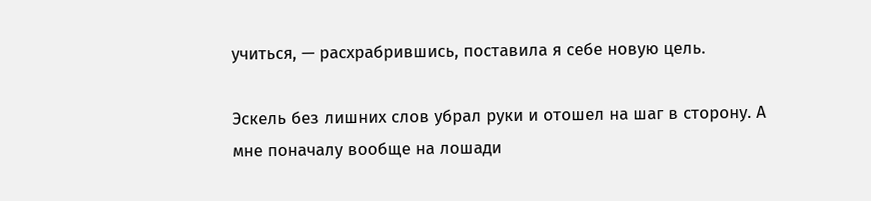учиться, — расхрабрившись, поставила я себе новую цель.

Эскель без лишних слов убрал руки и отошел на шаг в сторону. А мне поначалу вообще на лошади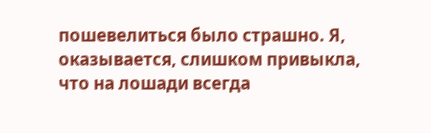пошевелиться было страшно. Я, оказывается, слишком привыкла, что на лошади всегда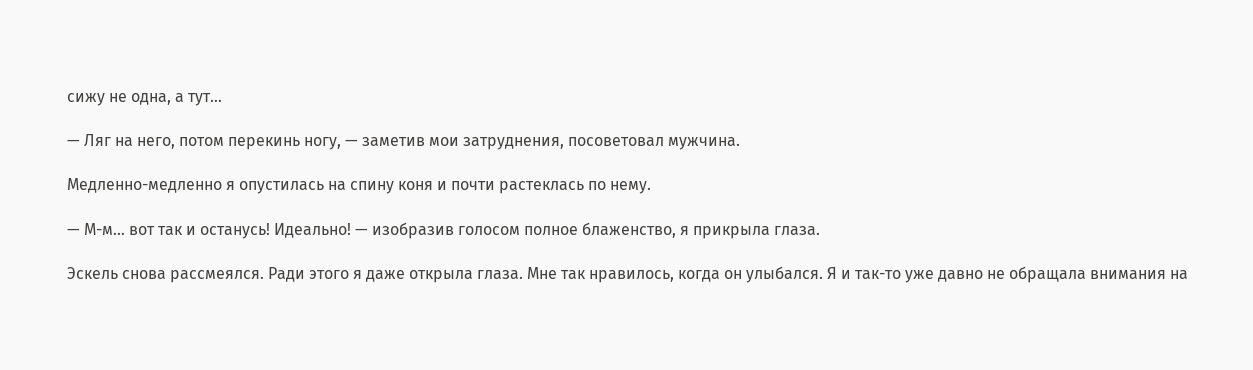сижу не одна, а тут…

— Ляг на него, потом перекинь ногу, — заметив мои затруднения, посоветовал мужчина.

Медленно-медленно я опустилась на спину коня и почти растеклась по нему.

— М-м… вот так и останусь! Идеально! — изобразив голосом полное блаженство, я прикрыла глаза.

Эскель снова рассмеялся. Ради этого я даже открыла глаза. Мне так нравилось, когда он улыбался. Я и так-то уже давно не обращала внимания на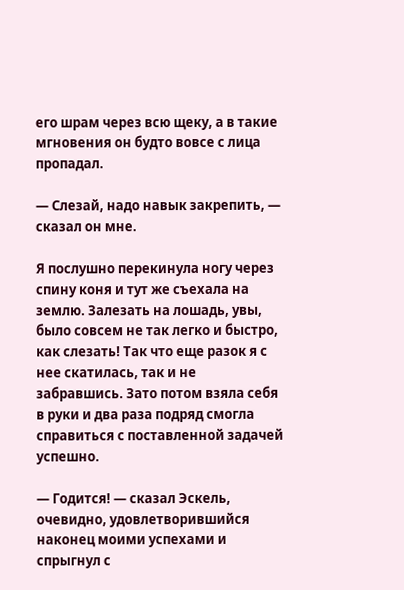его шрам через всю щеку, а в такие мгновения он будто вовсе с лица пропадал.

— Слезай, надо навык закрепить, — сказал он мне.

Я послушно перекинула ногу через спину коня и тут же съехала на землю. Залезать на лошадь, увы, было совсем не так легко и быстро, как слезать! Так что еще разок я с нее скатилась, так и не забравшись. Зато потом взяла себя в руки и два раза подряд смогла справиться с поставленной задачей успешно.

— Годится! — сказал Эскель, очевидно, удовлетворившийся наконец моими успехами и спрыгнул с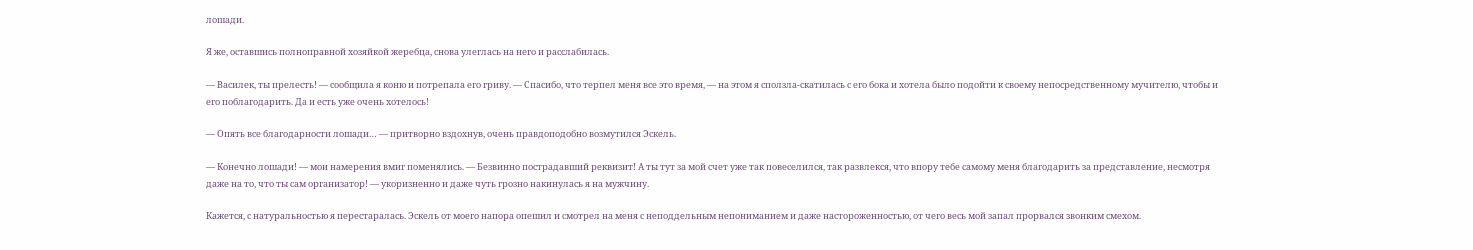лошади.

Я же, оставшись полноправной хозяйкой жеребца, снова улеглась на него и расслабилась.

— Василек, ты прелесть! — сообщила я коню и потрепала его гриву. — Спасибо, что терпел меня все это время, — на этом я сползла-скатилась с его бока и хотела было подойти к своему непосредственному мучителю, чтобы и его поблагодарить. Да и есть уже очень хотелось!

— Опять все благодарности лошади… — притворно вздохнув, очень правдоподобно возмутился Эскель.

— Конечно лошади! — мои намерения вмиг поменялись. — Безвинно пострадавший реквизит! А ты тут за мой счет уже так повеселился, так развлекся, что впору тебе самому меня благодарить за представление, несмотря даже на то, что ты сам организатор! — укоризненно и даже чуть грозно накинулась я на мужчину.

Кажется, с натуральностью я перестаралась. Эскель от моего напора опешил и смотрел на меня с неподдельным непониманием и даже настороженностью, от чего весь мой запал прорвался звонким смехом.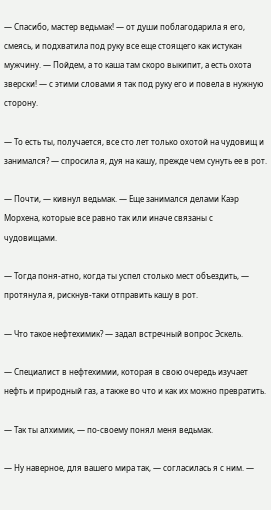— Спасибо, мастер ведьмак! — от души поблагодарила я его, смеясь, и подхватила под руку все еще стоящего как истукан мужчину. — Пойдем, а то каша там скоро выкипит, а есть охота зверски! — с этими словами я так под руку его и повела в нужную сторону.

— То есть ты, получается, все сто лет только охотой на чудовищ и занимался? — спросила я, дуя на кашу, прежде чем сунуть ее в рот.

— Почти, — кивнул ведьмак. — Еще занимался делами Каэр Морхена, которые все равно так или иначе связаны с чудовищами.

— Тогда поня-атно, когда ты успел столько мест объездить, — протянула я, рискнув-таки отправить кашу в рот.

— Что такое нефтехимик? — задал встречный вопрос Эскель.

— Специалист в нефтехимии, которая в свою очередь изучает нефть и природный газ, а также во что и как их можно превратить.

— Так ты алхимик, — по-своему понял меня ведьмак.

— Ну наверное, для вашего мира так, — согласилась я с ним. —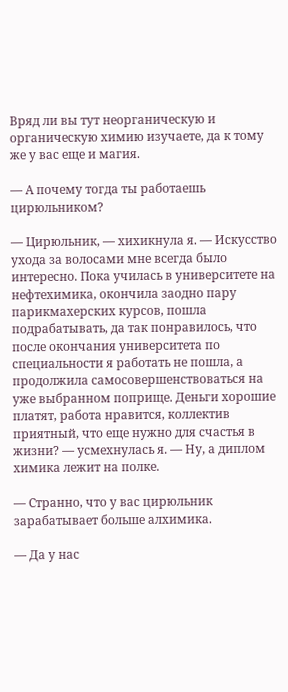Вряд ли вы тут неорганическую и органическую химию изучаете, да к тому же у вас еще и магия.

— А почему тогда ты работаешь цирюльником?

— Цирюльник, — хихикнула я. — Искусство ухода за волосами мне всегда было интересно. Пока училась в университете на нефтехимика, окончила заодно пару парикмахерских курсов, пошла подрабатывать, да так понравилось, что после окончания университета по специальности я работать не пошла, а продолжила самосовершенствоваться на уже выбранном поприще. Деньги хорошие платят, работа нравится, коллектив приятный, что еще нужно для счастья в жизни? — усмехнулась я. — Ну, а диплом химика лежит на полке.

— Странно, что у вас цирюльник зарабатывает больше алхимика.

— Да у нас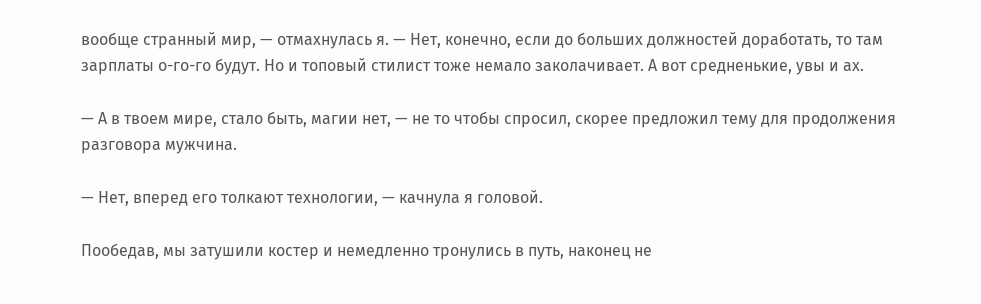вообще странный мир, — отмахнулась я. — Нет, конечно, если до больших должностей доработать, то там зарплаты о-го-го будут. Но и топовый стилист тоже немало заколачивает. А вот средненькие, увы и ах.

— А в твоем мире, стало быть, магии нет, — не то чтобы спросил, скорее предложил тему для продолжения разговора мужчина.

— Нет, вперед его толкают технологии, — качнула я головой.

Пообедав, мы затушили костер и немедленно тронулись в путь, наконец не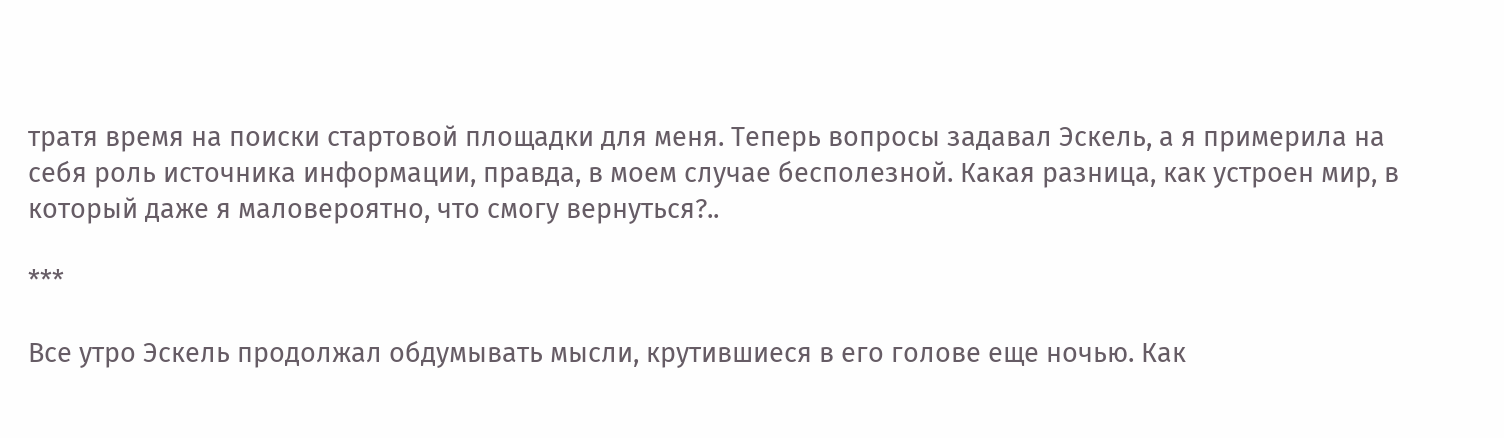тратя время на поиски стартовой площадки для меня. Теперь вопросы задавал Эскель, а я примерила на себя роль источника информации, правда, в моем случае бесполезной. Какая разница, как устроен мир, в который даже я маловероятно, что смогу вернуться?..

***

Все утро Эскель продолжал обдумывать мысли, крутившиеся в его голове еще ночью. Как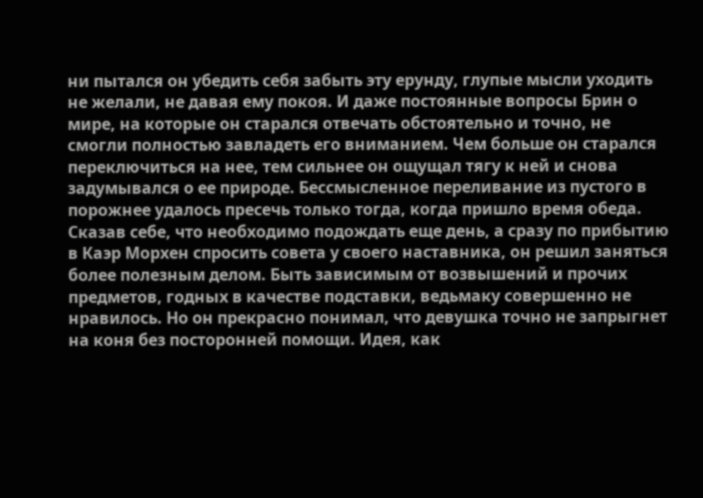ни пытался он убедить себя забыть эту ерунду, глупые мысли уходить не желали, не давая ему покоя. И даже постоянные вопросы Брин о мире, на которые он старался отвечать обстоятельно и точно, не смогли полностью завладеть его вниманием. Чем больше он старался переключиться на нее, тем сильнее он ощущал тягу к ней и снова задумывался о ее природе. Бессмысленное переливание из пустого в порожнее удалось пресечь только тогда, когда пришло время обеда. Сказав себе, что необходимо подождать еще день, а сразу по прибытию в Каэр Морхен спросить совета у своего наставника, он решил заняться более полезным делом. Быть зависимым от возвышений и прочих предметов, годных в качестве подставки, ведьмаку совершенно не нравилось. Но он прекрасно понимал, что девушка точно не запрыгнет на коня без посторонней помощи. Идея, как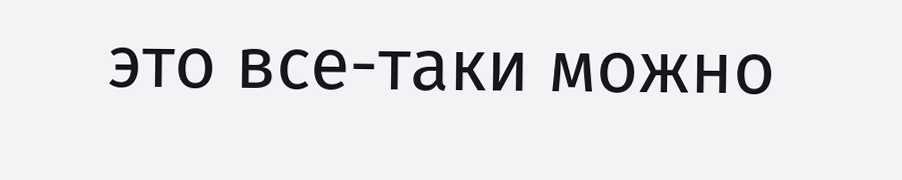это все-таки можно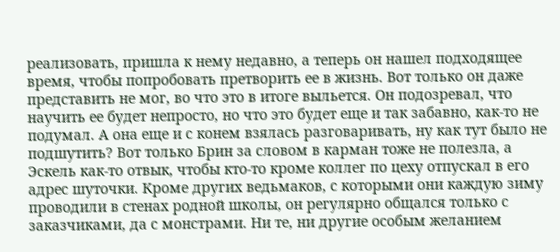реализовать, пришла к нему недавно, а теперь он нашел подходящее время, чтобы попробовать претворить ее в жизнь. Вот только он даже представить не мог, во что это в итоге выльется. Он подозревал, что научить ее будет непросто, но что это будет еще и так забавно, как-то не подумал. А она еще и с конем взялась разговаривать, ну как тут было не подшутить? Вот только Брин за словом в карман тоже не полезла, а Эскель как-то отвык, чтобы кто-то кроме коллег по цеху отпускал в его адрес шуточки. Кроме других ведьмаков, с которыми они каждую зиму проводили в стенах родной школы, он регулярно общался только с заказчиками, да с монстрами. Ни те, ни другие особым желанием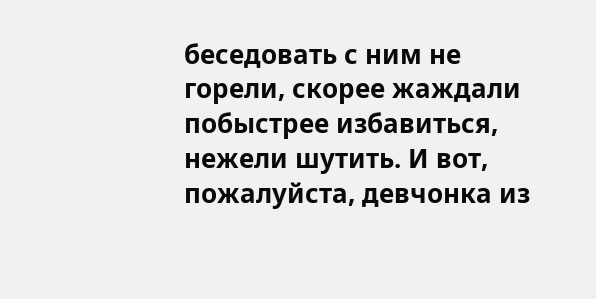беседовать с ним не горели, скорее жаждали побыстрее избавиться, нежели шутить. И вот, пожалуйста, девчонка из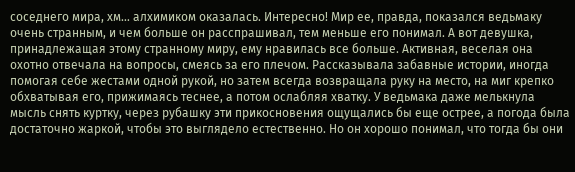соседнего мира, хм… алхимиком оказалась. Интересно! Мир ее, правда, показался ведьмаку очень странным, и чем больше он расспрашивал, тем меньше его понимал. А вот девушка, принадлежащая этому странному миру, ему нравилась все больше. Активная, веселая она охотно отвечала на вопросы, смеясь за его плечом. Рассказывала забавные истории, иногда помогая себе жестами одной рукой, но затем всегда возвращала руку на место, на миг крепко обхватывая его, прижимаясь теснее, а потом ослабляя хватку. У ведьмака даже мелькнула мысль снять куртку, через рубашку эти прикосновения ощущались бы еще острее, а погода была достаточно жаркой, чтобы это выглядело естественно. Но он хорошо понимал, что тогда бы они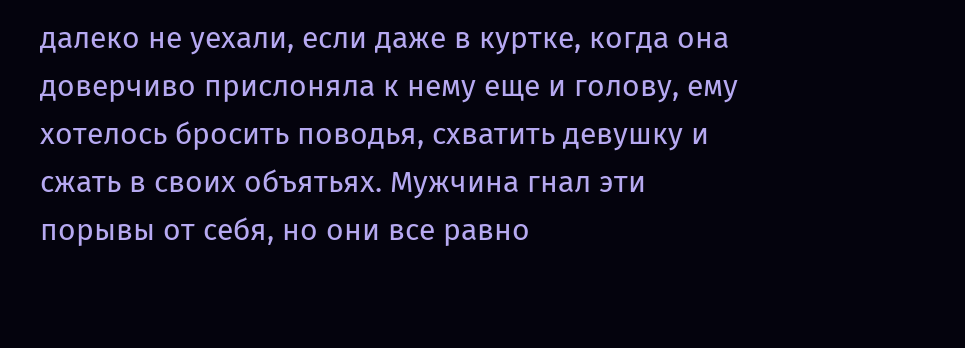далеко не уехали, если даже в куртке, когда она доверчиво прислоняла к нему еще и голову, ему хотелось бросить поводья, схватить девушку и сжать в своих объятьях. Мужчина гнал эти порывы от себя, но они все равно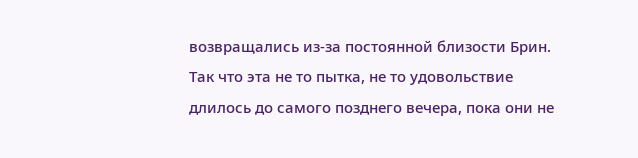возвращались из-за постоянной близости Брин. Так что эта не то пытка, не то удовольствие длилось до самого позднего вечера, пока они не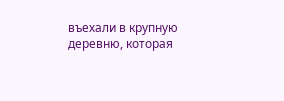въехали в крупную деревню, которая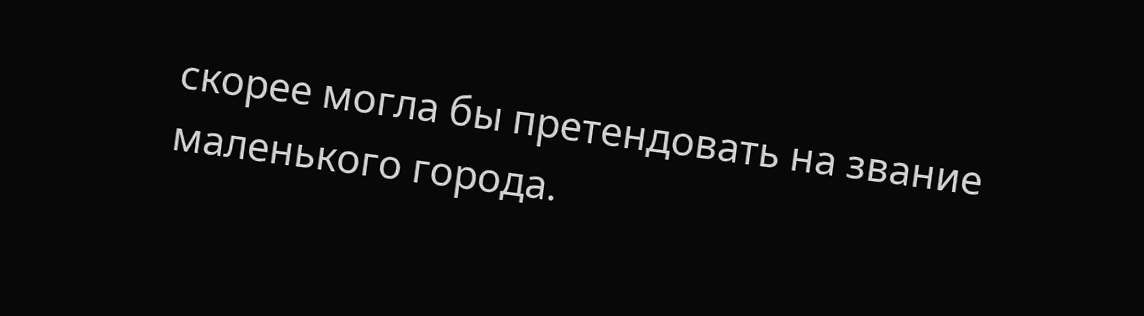скорее могла бы претендовать на звание маленького города.